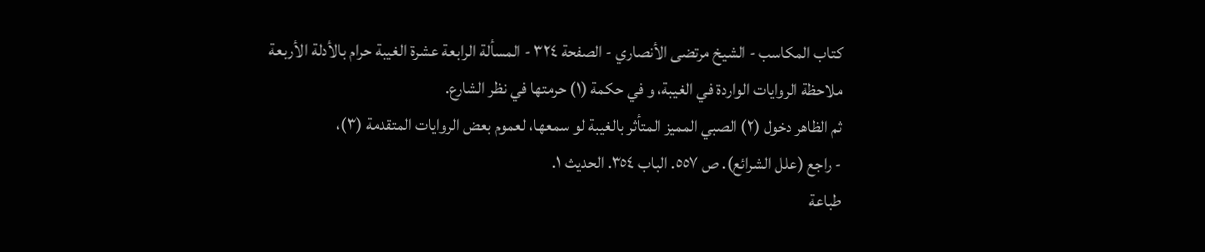كتاب المكاسب - الشيخ مرتضى الأنصاري - الصفحة ٣٢٤ - المسألة الرابعة عشرة الغيبة حرام بالأدلة الأربعة
ملاحظة الروايات الواردة في الغيبة، و في حكمة (١) حرمتها في نظر الشارع.
ثم الظاهر دخول (٢) الصبي المميز المتأثر بالغيبة لو سمعها، لعموم بعض الروايات المتقدمة (٣)،
- راجع (علل الشرائع). ص ٥٥٧. الباب ٣٥٤. الحديث ١.
طباعة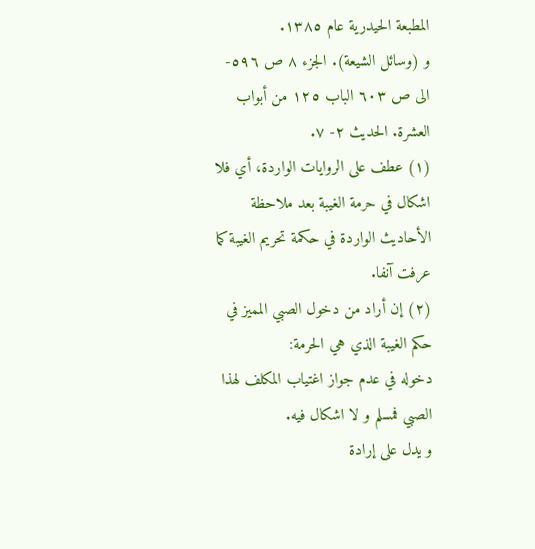المطبعة الحيدرية عام ١٣٨٥.
و (وسائل الشيعة). الجزء ٨ ص ٥٩٦- الى ص ٦٠٣ الباب ١٢٥ من أبواب العشرة. الحديث ٢- ٧.
(١) عطف على الروايات الواردة، أي فلا اشكال في حرمة الغيبة بعد ملاحظة الأحاديث الواردة في حكمة تحريم الغيبة كما عرفت آنفا.
(٢) إن أراد من دخول الصبي المميز في حكم الغيبة الذي هي الحرمة:
دخوله في عدم جواز اغتياب المكلف لهذا الصبي فمسلم و لا اشكال فيه.
و يدل على إرادة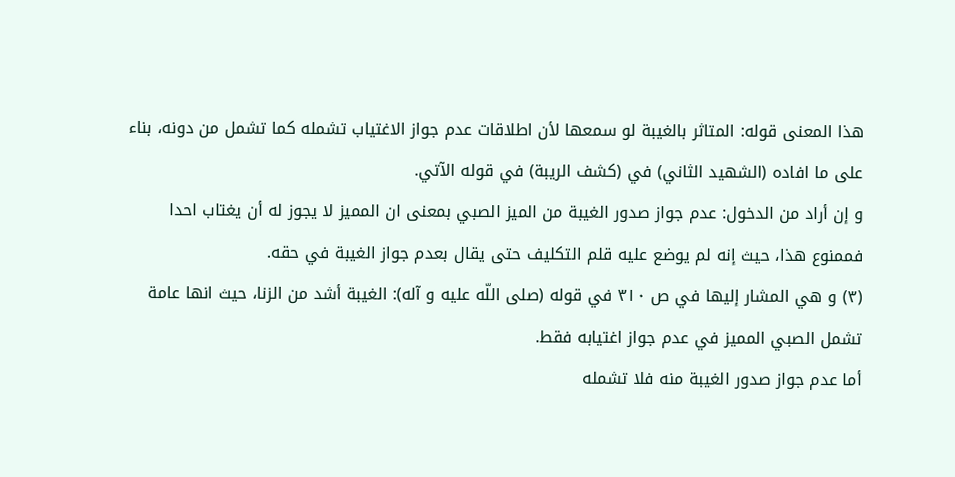هذا المعنى قوله: المتاثر بالغيبة لو سمعها لأن اطلاقات عدم جواز الاغتياب تشمله كما تشمل من دونه، بناء على ما افاده (الشهيد الثاني) في (كشف الريبة) في قوله الآتي.
و إن أراد من الدخول: عدم جواز صدور الغيبة من الميز الصبي بمعنى ان المميز لا يجوز له أن يغتاب احدا فممنوع هذا، حيث إنه لم يوضع عليه قلم التكليف حتى يقال بعدم جواز الغيبة في حقه.
(٣) و هي المشار إليها في ص ٣١٠ في قوله (صلى اللّه عليه و آله): الغيبة أشد من الزنا، حيث انها عامة تشمل الصبي المميز في عدم جواز اغتيابه فقط.
أما عدم جواز صدور الغيبة منه فلا تشمله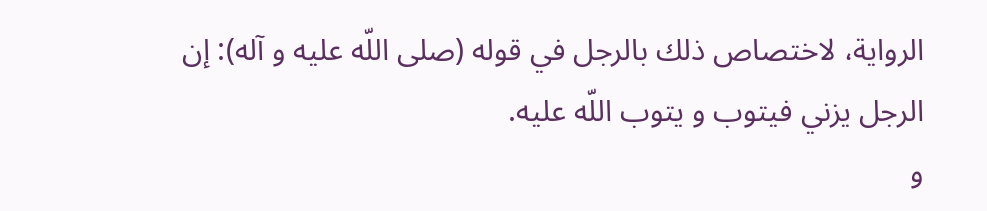الرواية، لاختصاص ذلك بالرجل في قوله (صلى اللّه عليه و آله): إن الرجل يزني فيتوب و يتوب اللّه عليه.
و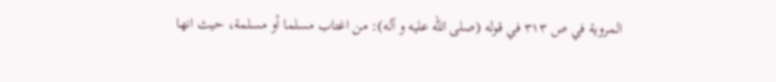المروية في ص ٣١٣ في قوله (صلى اللّه عليه و آله): من اغتاب مسلما أو مسلمة، حيث انها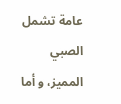عامة تشمل الصبي المميز، و أما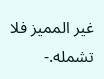غير المميز فلا تشمله.-